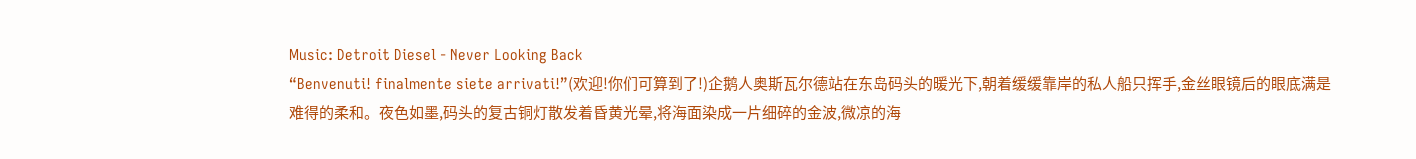Music: Detroit Diesel - Never Looking Back
“Benvenuti! finalmente siete arrivati!”(欢迎!你们可算到了!)企鹅人奥斯瓦尔德站在东岛码头的暖光下,朝着缓缓靠岸的私人船只挥手,金丝眼镜后的眼底满是难得的柔和。夜色如墨,码头的复古铜灯散发着昏黄光晕,将海面染成一片细碎的金波,微凉的海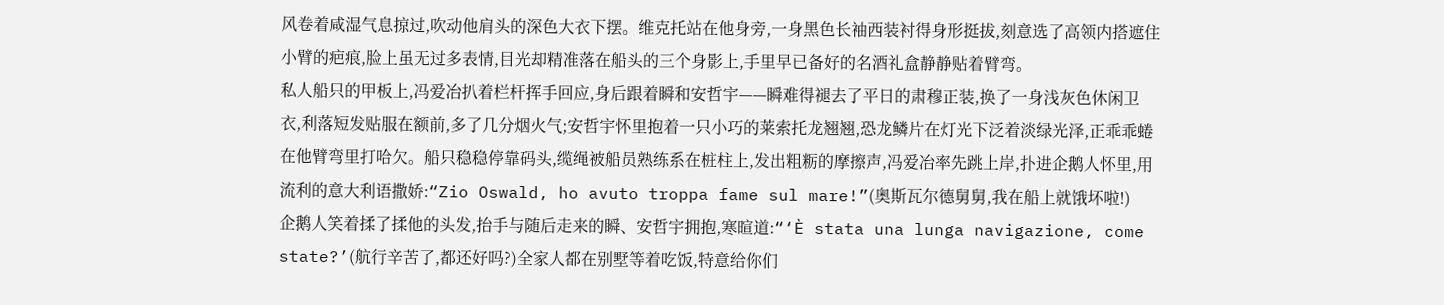风卷着咸湿气息掠过,吹动他肩头的深色大衣下摆。维克托站在他身旁,一身黑色长袖西装衬得身形挺拔,刻意选了高领内搭遮住小臂的疤痕,脸上虽无过多表情,目光却精准落在船头的三个身影上,手里早已备好的名酒礼盒静静贴着臂弯。
私人船只的甲板上,冯爱冶扒着栏杆挥手回应,身后跟着瞬和安哲宇——瞬难得褪去了平日的肃穆正装,换了一身浅灰色休闲卫衣,利落短发贴服在额前,多了几分烟火气;安哲宇怀里抱着一只小巧的莱索托龙翘翘,恐龙鳞片在灯光下泛着淡绿光泽,正乖乖蜷在他臂弯里打哈欠。船只稳稳停靠码头,缆绳被船员熟练系在桩柱上,发出粗粝的摩擦声,冯爱冶率先跳上岸,扑进企鹅人怀里,用流利的意大利语撒娇:“Zio Oswald, ho avuto troppa fame sul mare!”(奥斯瓦尔德舅舅,我在船上就饿坏啦!)
企鹅人笑着揉了揉他的头发,抬手与随后走来的瞬、安哲宇拥抱,寒暄道:“‘È stata una lunga navigazione, come state?’(航行辛苦了,都还好吗?)全家人都在别墅等着吃饭,特意给你们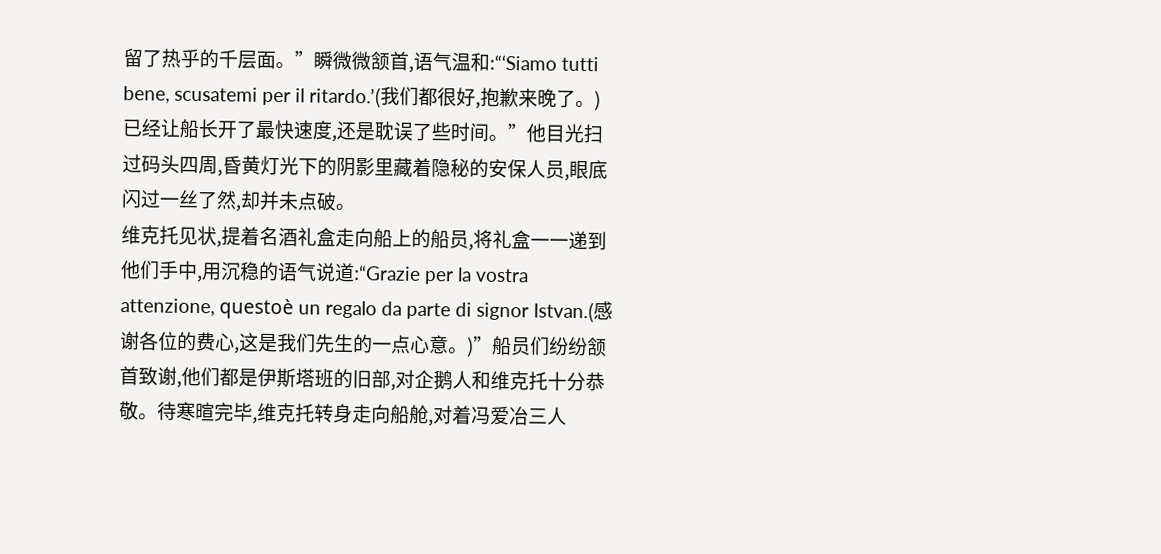留了热乎的千层面。”瞬微微颔首,语气温和:“‘Siamo tutti bene, scusatemi per il ritardo.’(我们都很好,抱歉来晚了。)已经让船长开了最快速度,还是耽误了些时间。”他目光扫过码头四周,昏黄灯光下的阴影里藏着隐秘的安保人员,眼底闪过一丝了然,却并未点破。
维克托见状,提着名酒礼盒走向船上的船员,将礼盒一一递到他们手中,用沉稳的语气说道:“Grazie per la vostra attenzione, questoè un regalo da parte di signor Istvan.(感谢各位的费心,这是我们先生的一点心意。)”船员们纷纷颔首致谢,他们都是伊斯塔班的旧部,对企鹅人和维克托十分恭敬。待寒暄完毕,维克托转身走向船舱,对着冯爱冶三人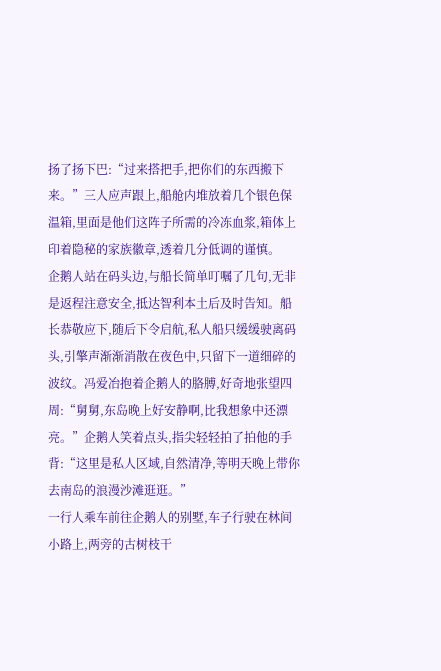扬了扬下巴:“过来搭把手,把你们的东西搬下来。”三人应声跟上,船舱内堆放着几个银色保温箱,里面是他们这阵子所需的冷冻血浆,箱体上印着隐秘的家族徽章,透着几分低调的谨慎。
企鹅人站在码头边,与船长简单叮嘱了几句,无非是返程注意安全,抵达智利本土后及时告知。船长恭敬应下,随后下令启航,私人船只缓缓驶离码头,引擎声渐渐消散在夜色中,只留下一道细碎的波纹。冯爱冶抱着企鹅人的胳膊,好奇地张望四周:“舅舅,东岛晚上好安静啊,比我想象中还漂亮。”企鹅人笑着点头,指尖轻轻拍了拍他的手背:“这里是私人区域,自然清净,等明天晚上带你去南岛的浪漫沙滩逛逛。”
一行人乘车前往企鹅人的别墅,车子行驶在林间小路上,两旁的古树枝干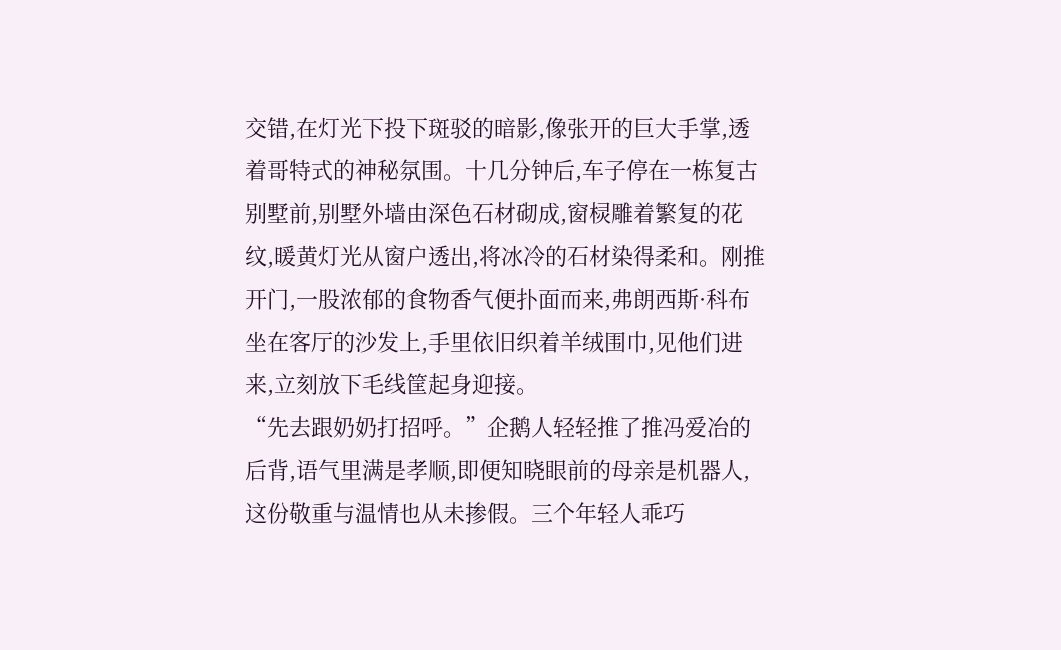交错,在灯光下投下斑驳的暗影,像张开的巨大手掌,透着哥特式的神秘氛围。十几分钟后,车子停在一栋复古别墅前,别墅外墙由深色石材砌成,窗棂雕着繁复的花纹,暖黄灯光从窗户透出,将冰冷的石材染得柔和。刚推开门,一股浓郁的食物香气便扑面而来,弗朗西斯·科布坐在客厅的沙发上,手里依旧织着羊绒围巾,见他们进来,立刻放下毛线筐起身迎接。
“先去跟奶奶打招呼。”企鹅人轻轻推了推冯爱冶的后背,语气里满是孝顺,即便知晓眼前的母亲是机器人,这份敬重与温情也从未掺假。三个年轻人乖巧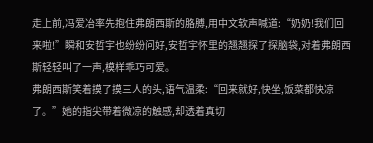走上前,冯爱冶率先抱住弗朗西斯的胳膊,用中文软声喊道:“奶奶!我们回来啦!”瞬和安哲宇也纷纷问好,安哲宇怀里的翘翘探了探脑袋,对着弗朗西斯轻轻叫了一声,模样乖巧可爱。
弗朗西斯笑着摸了摸三人的头,语气温柔:“回来就好,快坐,饭菜都快凉了。”她的指尖带着微凉的触感,却透着真切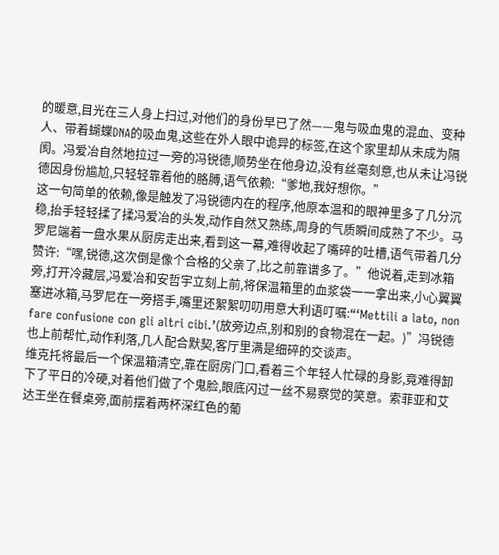的暖意,目光在三人身上扫过,对他们的身份早已了然——鬼与吸血鬼的混血、变种人、带着蝴蝶DNA的吸血鬼,这些在外人眼中诡异的标签,在这个家里却从未成为隔阂。冯爱冶自然地拉过一旁的冯锐德,顺势坐在他身边,没有丝毫刻意,也从未让冯锐德因身份尴尬,只轻轻靠着他的胳膊,语气依赖:“爹地,我好想你。”
这一句简单的依赖,像是触发了冯锐德内在的程序,他原本温和的眼神里多了几分沉稳,抬手轻轻揉了揉冯爱冶的头发,动作自然又熟练,周身的气质瞬间成熟了不少。马罗尼端着一盘水果从厨房走出来,看到这一幕,难得收起了嘴碎的吐槽,语气带着几分赞许:“嘿,锐德,这次倒是像个合格的父亲了,比之前靠谱多了。”他说着,走到冰箱旁,打开冷藏层,冯爱冶和安哲宇立刻上前,将保温箱里的血浆袋一一拿出来,小心翼翼塞进冰箱,马罗尼在一旁搭手,嘴里还絮絮叨叨用意大利语叮嘱:“‘Mettili a lato, non fare confusione con gli altri cibi.’(放旁边点,别和别的食物混在一起。)”冯锐德也上前帮忙,动作利落,几人配合默契,客厅里满是细碎的交谈声。
维克托将最后一个保温箱清空,靠在厨房门口,看着三个年轻人忙碌的身影,竟难得卸下了平日的冷硬,对着他们做了个鬼脸,眼底闪过一丝不易察觉的笑意。索菲亚和艾达王坐在餐桌旁,面前摆着两杯深红色的葡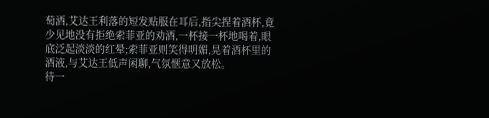萄酒,艾达王利落的短发贴服在耳后,指尖捏着酒杯,竟少见地没有拒绝索菲亚的劝酒,一杯接一杯地喝着,眼底泛起淡淡的红晕;索菲亚则笑得明媚,晃着酒杯里的酒液,与艾达王低声闲聊,气氛惬意又放松。
待一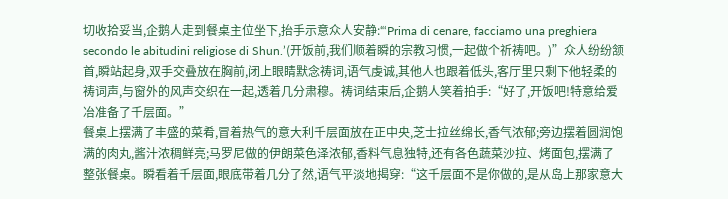切收拾妥当,企鹅人走到餐桌主位坐下,抬手示意众人安静:“‘Prima di cenare, facciamo una preghiera secondo le abitudini religiose di Shun.’(开饭前,我们顺着瞬的宗教习惯,一起做个祈祷吧。)”众人纷纷颔首,瞬站起身,双手交叠放在胸前,闭上眼睛默念祷词,语气虔诚,其他人也跟着低头,客厅里只剩下他轻柔的祷词声,与窗外的风声交织在一起,透着几分肃穆。祷词结束后,企鹅人笑着拍手:“好了,开饭吧!特意给爱冶准备了千层面。”
餐桌上摆满了丰盛的菜肴,冒着热气的意大利千层面放在正中央,芝士拉丝绵长,香气浓郁;旁边摆着圆润饱满的肉丸,酱汁浓稠鲜亮;马罗尼做的伊朗菜色泽浓郁,香料气息独特,还有各色蔬菜沙拉、烤面包,摆满了整张餐桌。瞬看着千层面,眼底带着几分了然,语气平淡地揭穿:“这千层面不是你做的,是从岛上那家意大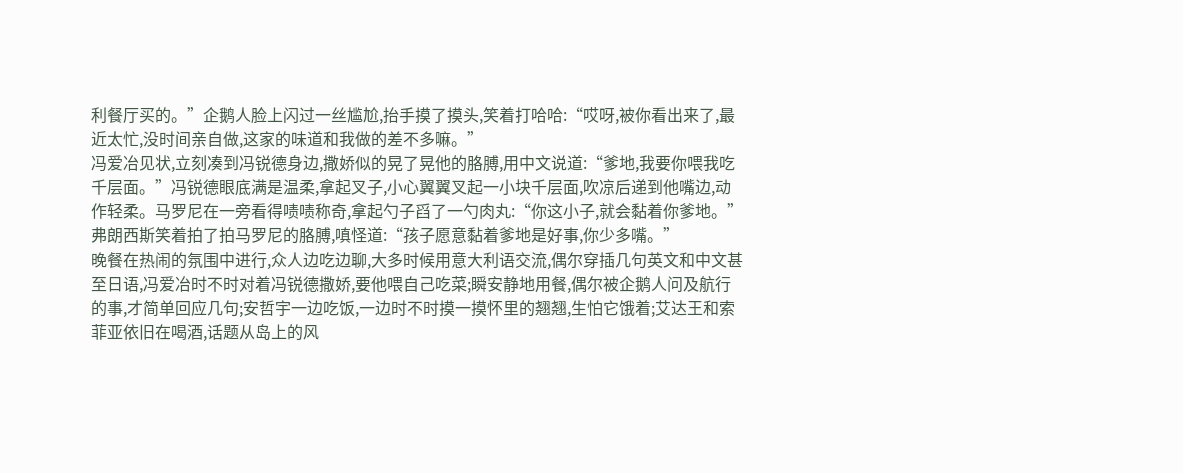利餐厅买的。”企鹅人脸上闪过一丝尴尬,抬手摸了摸头,笑着打哈哈:“哎呀,被你看出来了,最近太忙,没时间亲自做,这家的味道和我做的差不多嘛。”
冯爱冶见状,立刻凑到冯锐德身边,撒娇似的晃了晃他的胳膊,用中文说道:“爹地,我要你喂我吃千层面。”冯锐德眼底满是温柔,拿起叉子,小心翼翼叉起一小块千层面,吹凉后递到他嘴边,动作轻柔。马罗尼在一旁看得啧啧称奇,拿起勺子舀了一勺肉丸:“你这小子,就会黏着你爹地。”弗朗西斯笑着拍了拍马罗尼的胳膊,嗔怪道:“孩子愿意黏着爹地是好事,你少多嘴。”
晚餐在热闹的氛围中进行,众人边吃边聊,大多时候用意大利语交流,偶尔穿插几句英文和中文甚至日语,冯爱冶时不时对着冯锐德撒娇,要他喂自己吃菜;瞬安静地用餐,偶尔被企鹅人问及航行的事,才简单回应几句;安哲宇一边吃饭,一边时不时摸一摸怀里的翘翘,生怕它饿着;艾达王和索菲亚依旧在喝酒,话题从岛上的风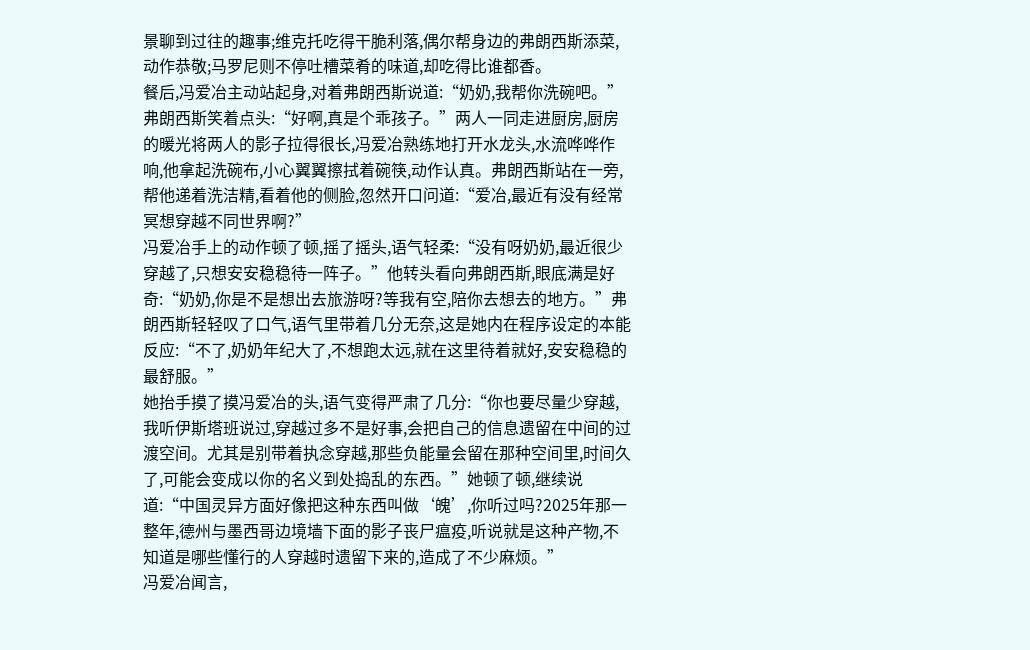景聊到过往的趣事;维克托吃得干脆利落,偶尔帮身边的弗朗西斯添菜,动作恭敬;马罗尼则不停吐槽菜肴的味道,却吃得比谁都香。
餐后,冯爱冶主动站起身,对着弗朗西斯说道:“奶奶,我帮你洗碗吧。”弗朗西斯笑着点头:“好啊,真是个乖孩子。”两人一同走进厨房,厨房的暖光将两人的影子拉得很长,冯爱冶熟练地打开水龙头,水流哗哗作响,他拿起洗碗布,小心翼翼擦拭着碗筷,动作认真。弗朗西斯站在一旁,帮他递着洗洁精,看着他的侧脸,忽然开口问道:“爱冶,最近有没有经常冥想穿越不同世界啊?”
冯爱冶手上的动作顿了顿,摇了摇头,语气轻柔:“没有呀奶奶,最近很少穿越了,只想安安稳稳待一阵子。”他转头看向弗朗西斯,眼底满是好奇:“奶奶,你是不是想出去旅游呀?等我有空,陪你去想去的地方。”弗朗西斯轻轻叹了口气,语气里带着几分无奈,这是她内在程序设定的本能反应:“不了,奶奶年纪大了,不想跑太远,就在这里待着就好,安安稳稳的最舒服。”
她抬手摸了摸冯爱冶的头,语气变得严肃了几分:“你也要尽量少穿越,我听伊斯塔班说过,穿越过多不是好事,会把自己的信息遗留在中间的过渡空间。尤其是别带着执念穿越,那些负能量会留在那种空间里,时间久了,可能会变成以你的名义到处捣乱的东西。”她顿了顿,继续说道:“中国灵异方面好像把这种东西叫做‘魄’,你听过吗?2025年那一整年,德州与墨西哥边境墙下面的影子丧尸瘟疫,听说就是这种产物,不知道是哪些懂行的人穿越时遗留下来的,造成了不少麻烦。”
冯爱冶闻言,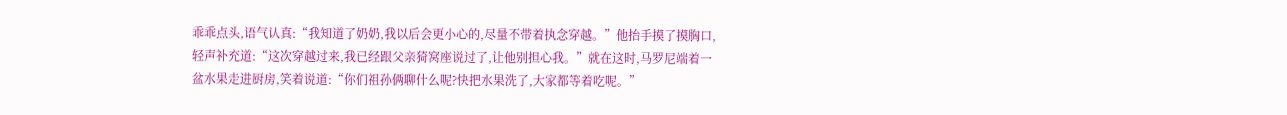乖乖点头,语气认真:“我知道了奶奶,我以后会更小心的,尽量不带着执念穿越。”他抬手摸了摸胸口,轻声补充道:“这次穿越过来,我已经跟父亲猗窝座说过了,让他别担心我。”就在这时,马罗尼端着一盆水果走进厨房,笑着说道:“你们祖孙俩聊什么呢?快把水果洗了,大家都等着吃呢。”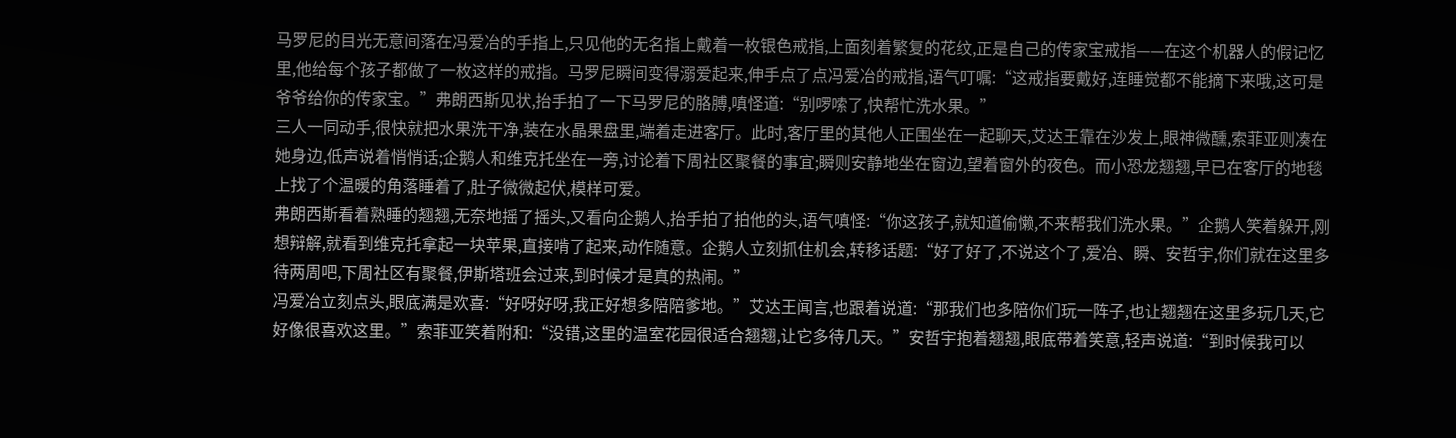马罗尼的目光无意间落在冯爱冶的手指上,只见他的无名指上戴着一枚银色戒指,上面刻着繁复的花纹,正是自己的传家宝戒指——在这个机器人的假记忆里,他给每个孩子都做了一枚这样的戒指。马罗尼瞬间变得溺爱起来,伸手点了点冯爱冶的戒指,语气叮嘱:“这戒指要戴好,连睡觉都不能摘下来哦,这可是爷爷给你的传家宝。”弗朗西斯见状,抬手拍了一下马罗尼的胳膊,嗔怪道:“别啰嗦了,快帮忙洗水果。”
三人一同动手,很快就把水果洗干净,装在水晶果盘里,端着走进客厅。此时,客厅里的其他人正围坐在一起聊天,艾达王靠在沙发上,眼神微醺,索菲亚则凑在她身边,低声说着悄悄话;企鹅人和维克托坐在一旁,讨论着下周社区聚餐的事宜;瞬则安静地坐在窗边,望着窗外的夜色。而小恐龙翘翘,早已在客厅的地毯上找了个温暖的角落睡着了,肚子微微起伏,模样可爱。
弗朗西斯看着熟睡的翘翘,无奈地摇了摇头,又看向企鹅人,抬手拍了拍他的头,语气嗔怪:“你这孩子,就知道偷懒,不来帮我们洗水果。”企鹅人笑着躲开,刚想辩解,就看到维克托拿起一块苹果,直接啃了起来,动作随意。企鹅人立刻抓住机会,转移话题:“好了好了,不说这个了,爱冶、瞬、安哲宇,你们就在这里多待两周吧,下周社区有聚餐,伊斯塔班会过来,到时候才是真的热闹。”
冯爱冶立刻点头,眼底满是欢喜:“好呀好呀,我正好想多陪陪爹地。”艾达王闻言,也跟着说道:“那我们也多陪你们玩一阵子,也让翘翘在这里多玩几天,它好像很喜欢这里。”索菲亚笑着附和:“没错,这里的温室花园很适合翘翘,让它多待几天。”安哲宇抱着翘翘,眼底带着笑意,轻声说道:“到时候我可以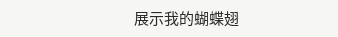展示我的蝴蝶翅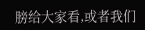膀给大家看,或者我们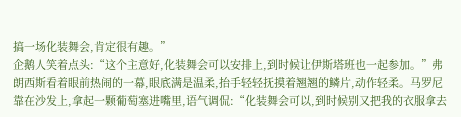搞一场化装舞会,肯定很有趣。”
企鹅人笑着点头:“这个主意好,化装舞会可以安排上,到时候让伊斯塔班也一起参加。”弗朗西斯看着眼前热闹的一幕,眼底满是温柔,抬手轻轻抚摸着翘翘的鳞片,动作轻柔。马罗尼靠在沙发上,拿起一颗葡萄塞进嘴里,语气调侃:“化装舞会可以,到时候别又把我的衣服拿去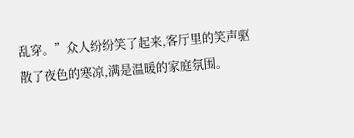乱穿。”众人纷纷笑了起来,客厅里的笑声驱散了夜色的寒凉,满是温暖的家庭氛围。